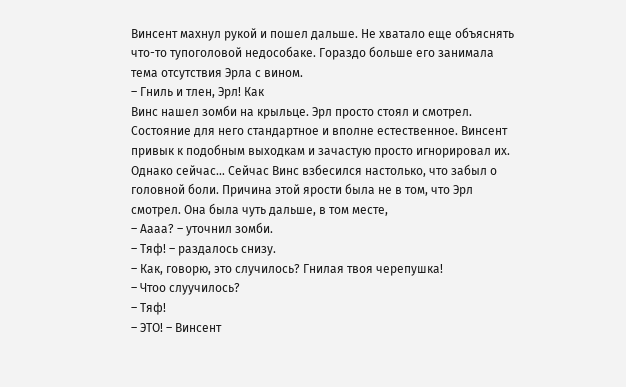Винсент махнул рукой и пошел дальше. Не хватало еще объяснять что-то тупоголовой недособаке. Гораздо больше его занимала тема отсутствия Эрла с вином.
– Гниль и тлен, Эрл! Как
Винс нашел зомби на крыльце. Эрл просто стоял и смотрел. Состояние для него стандартное и вполне естественное. Винсент привык к подобным выходкам и зачастую просто игнорировал их. Однако сейчас… Сейчас Винс взбесился настолько, что забыл о головной боли. Причина этой ярости была не в том, что Эрл смотрел. Она была чуть дальше, в том месте,
– Аааа? – уточнил зомби.
– Тяф! – раздалось снизу.
– Как, говорю, это случилось? Гнилая твоя черепушка!
– Чтоо слуучилось?
– Тяф!
– ЭТО! – Винсент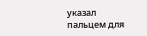указал пальцем для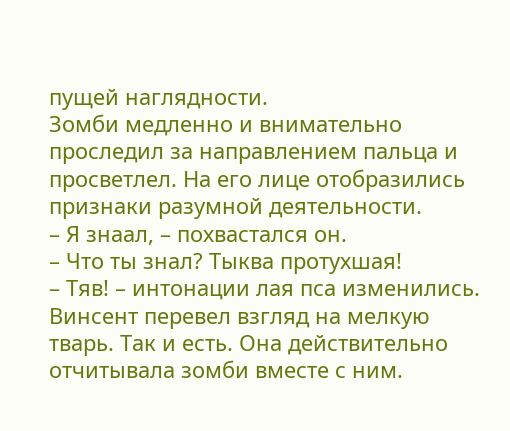пущей наглядности.
Зомби медленно и внимательно проследил за направлением пальца и просветлел. На его лице отобразились признаки разумной деятельности.
– Я знаал, – похвастался он.
– Что ты знал? Тыква протухшая!
– Тяв! – интонации лая пса изменились.
Винсент перевел взгляд на мелкую тварь. Так и есть. Она действительно отчитывала зомби вместе с ним.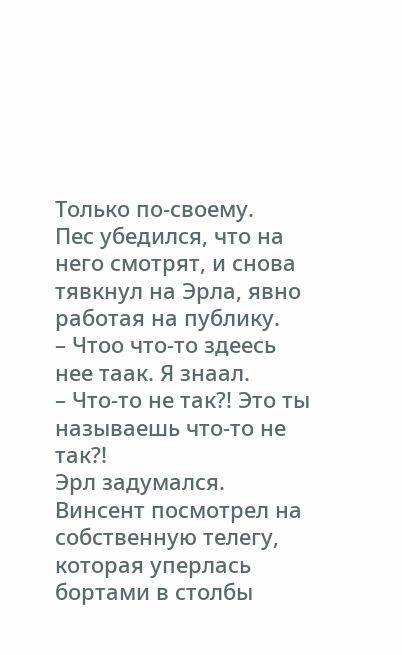Только по-своему.
Пес убедился, что на него смотрят, и снова тявкнул на Эрла, явно работая на публику.
– Чтоо что-то здеесь нее таак. Я знаал.
– Что-то не так?! Это ты называешь что-то не так?!
Эрл задумался.
Винсент посмотрел на собственную телегу, которая уперлась бортами в столбы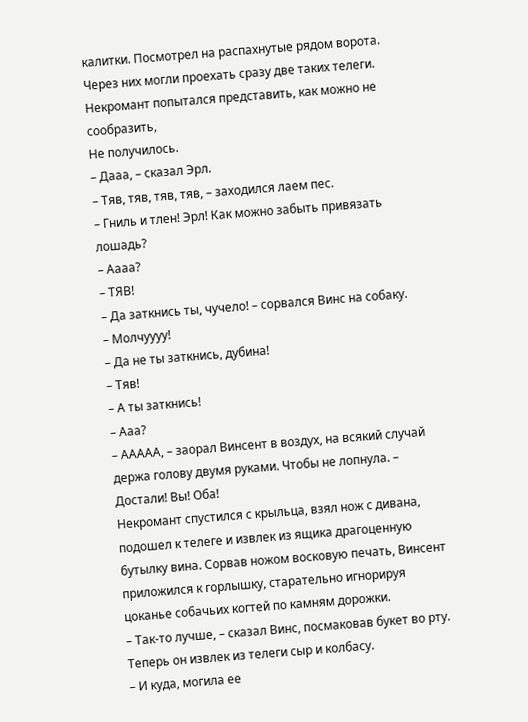калитки. Посмотрел на распахнутые рядом ворота. Через них могли проехать сразу две таких телеги.
Некромант попытался представить, как можно не сообразить,
Не получилось.
– Дааа, – сказал Эрл.
– Тяв, тяв, тяв, тяв, – заходился лаем пес.
– Гниль и тлен! Эрл! Как можно забыть привязать лошадь?
– Аааа?
– ТЯВ!
– Да заткнись ты, чучело! – сорвался Винс на собаку.
– Молчуууу!
– Да не ты заткнись, дубина!
– Тяв!
– А ты заткнись!
– Ааа?
– ААААА, – заорал Винсент в воздух, на всякий случай держа голову двумя руками. Чтобы не лопнула. – Достали! Вы! Оба!
Некромант спустился с крыльца, взял нож с дивана, подошел к телеге и извлек из ящика драгоценную бутылку вина. Сорвав ножом восковую печать, Винсент приложился к горлышку, старательно игнорируя цоканье собачьих когтей по камням дорожки.
– Так-то лучше, – сказал Винс, посмаковав букет во рту.
Теперь он извлек из телеги сыр и колбасу.
– И куда, могила ее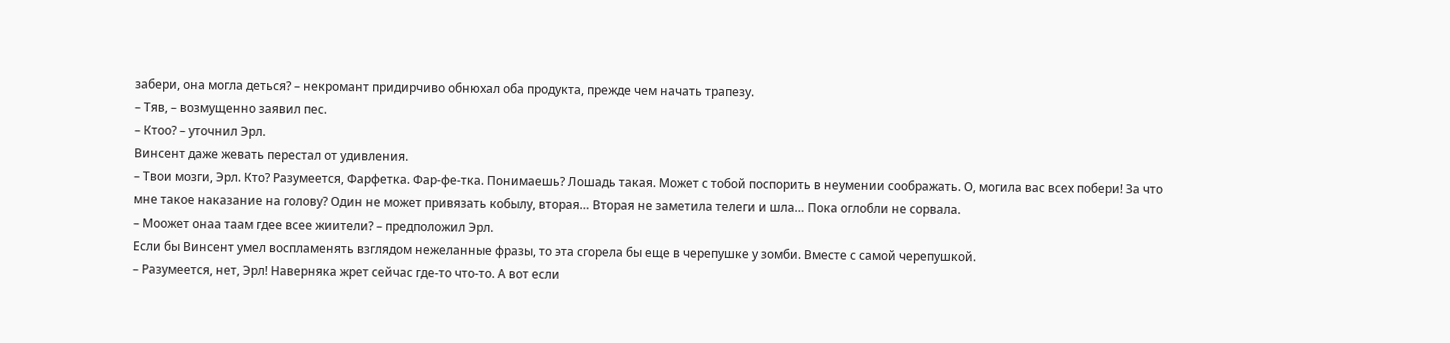забери, она могла деться? – некромант придирчиво обнюхал оба продукта, прежде чем начать трапезу.
– Тяв, – возмущенно заявил пес.
– Ктоо? – уточнил Эрл.
Винсент даже жевать перестал от удивления.
– Твои мозги, Эрл. Кто? Разумеется, Фарфетка. Фар-фе-тка. Понимаешь? Лошадь такая. Может с тобой поспорить в неумении соображать. О, могила вас всех побери! За что мне такое наказание на голову? Один не может привязать кобылу, вторая… Вторая не заметила телеги и шла… Пока оглобли не сорвала.
– Моожет онаа таам гдее всее жиители? – предположил Эрл.
Если бы Винсент умел воспламенять взглядом нежеланные фразы, то эта сгорела бы еще в черепушке у зомби. Вместе с самой черепушкой.
– Разумеется, нет, Эрл! Наверняка жрет сейчас где-то что-то. А вот если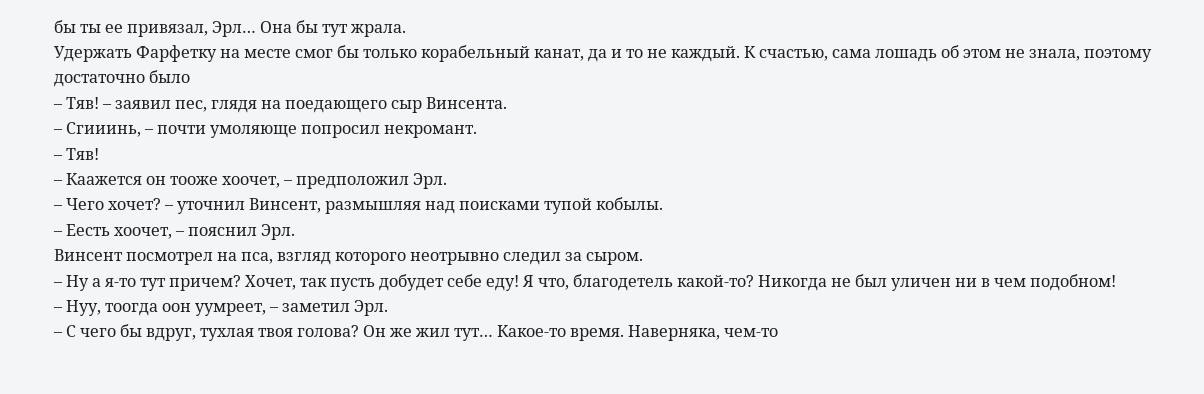бы ты ее привязал, Эрл… Она бы тут жрала.
Удержать Фарфетку на месте смог бы только корабельный канат, да и то не каждый. К счастью, сама лошадь об этом не знала, поэтому достаточно было
– Тяв! – заявил пес, глядя на поедающего сыр Винсента.
– Сгииинь, – почти умоляюще попросил некромант.
– Тяв!
– Каажется он тооже хоочет, – предположил Эрл.
– Чего хочет? – уточнил Винсент, размышляя над поисками тупой кобылы.
– Еесть хоочет, – пояснил Эрл.
Винсент посмотрел на пса, взгляд которого неотрывно следил за сыром.
– Ну а я-то тут причем? Хочет, так пусть добудет себе еду! Я что, благодетель какой-то? Никогда не был уличен ни в чем подобном!
– Нуу, тоогда оон уумреет, – заметил Эрл.
– С чего бы вдруг, тухлая твоя голова? Он же жил тут… Какое-то время. Наверняка, чем-то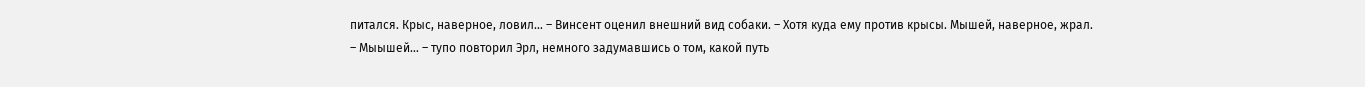питался. Крыс, наверное, ловил… – Винсент оценил внешний вид собаки. – Хотя куда ему против крысы. Мышей, наверное, жрал.
– Мыышей… – тупо повторил Эрл, немного задумавшись о том, какой путь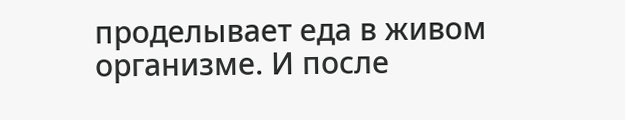проделывает еда в живом организме. И после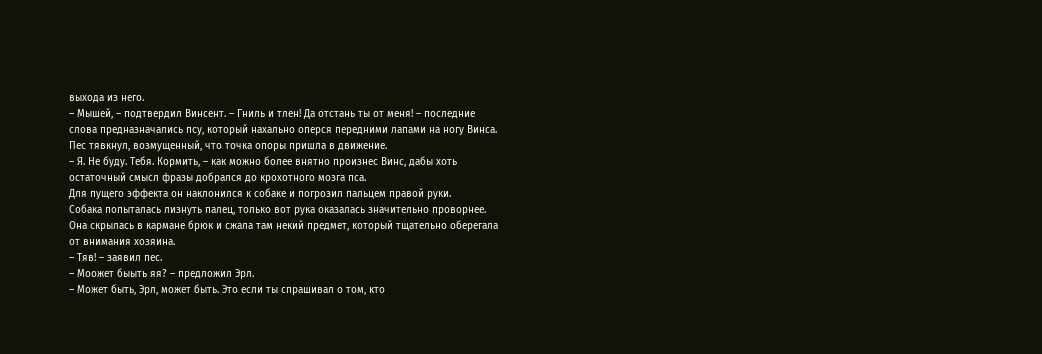выхода из него.
– Мышей, – подтвердил Винсент. – Гниль и тлен! Да отстань ты от меня! – последние слова предназначались псу, который нахально оперся передними лапами на ногу Винса.
Пес тявкнул, возмущенный, что точка опоры пришла в движение.
– Я. Не буду. Тебя. Кормить, – как можно более внятно произнес Винс, дабы хоть остаточный смысл фразы добрался до крохотного мозга пса.
Для пущего эффекта он наклонился к собаке и погрозил пальцем правой руки.
Собака попыталась лизнуть палец, только вот рука оказалась значительно проворнее. Она скрылась в кармане брюк и сжала там некий предмет, который тщательно оберегала от внимания хозяина.
– Тяв! – заявил пес.
– Моожет быыть яя? – предложил Эрл.
– Может быть, Эрл, может быть. Это если ты спрашивал о том, кто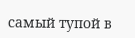самый тупой в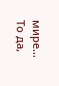мире… То да,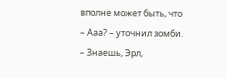вполне может быть, что
– Ааа? – уточнил зомби.
– Знаешь, Эрл,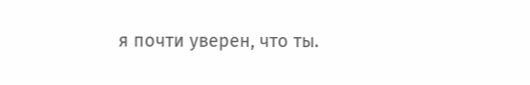я почти уверен, что ты.